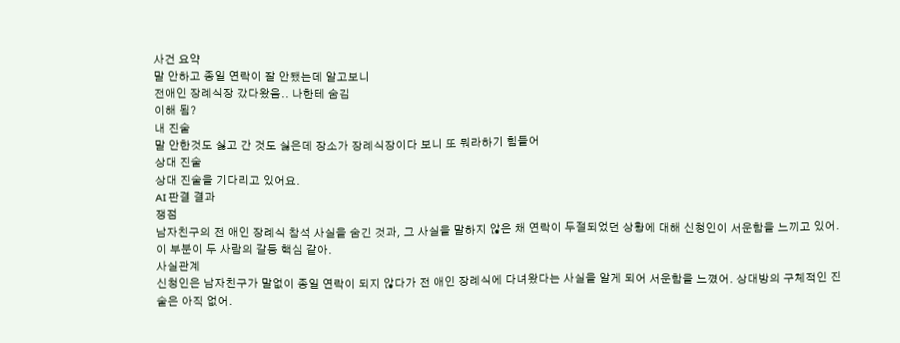사건 요약
말 안하고 종일 연락이 잘 안됐는데 알고보니
전애인 장례식장 갔다왔음.. 나한테 숨김
이해 됨?
내 진술
말 안한것도 싫고 간 것도 싫은데 장소가 장례식장이다 보니 또 뭐라하기 힘들어
상대 진술
상대 진술을 기다리고 있어요.
AI 판결 결과
쟁점
남자친구의 전 애인 장례식 참석 사실을 숨긴 것과, 그 사실을 말하지 않은 채 연락이 두절되었던 상황에 대해 신청인이 서운함을 느끼고 있어. 이 부분이 두 사람의 갈등 핵심 같아.
사실관계
신청인은 남자친구가 말없이 종일 연락이 되지 않다가 전 애인 장례식에 다녀왔다는 사실을 알게 되어 서운함을 느꼈어. 상대방의 구체적인 진술은 아직 없어.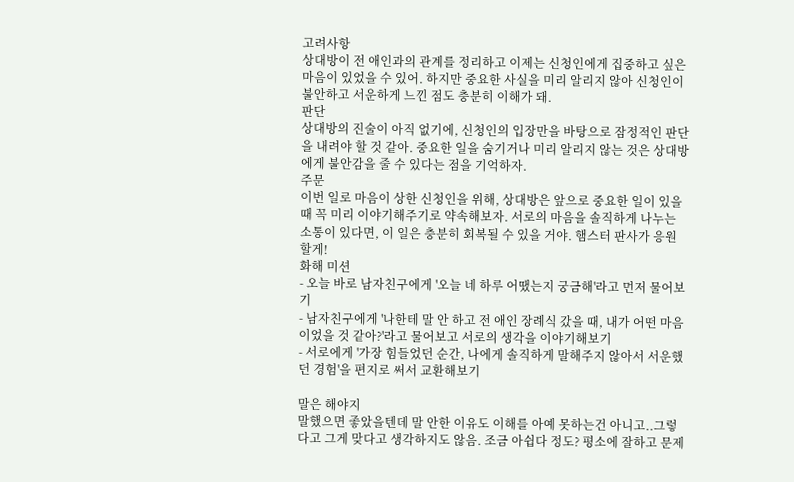고려사항
상대방이 전 애인과의 관계를 정리하고 이제는 신청인에게 집중하고 싶은 마음이 있었을 수 있어. 하지만 중요한 사실을 미리 알리지 않아 신청인이 불안하고 서운하게 느낀 점도 충분히 이해가 돼.
판단
상대방의 진술이 아직 없기에, 신청인의 입장만을 바탕으로 잠정적인 판단을 내려야 할 것 같아. 중요한 일을 숨기거나 미리 알리지 않는 것은 상대방에게 불안감을 줄 수 있다는 점을 기억하자.
주문
이번 일로 마음이 상한 신청인을 위해, 상대방은 앞으로 중요한 일이 있을 때 꼭 미리 이야기해주기로 약속해보자. 서로의 마음을 솔직하게 나누는 소통이 있다면, 이 일은 충분히 회복될 수 있을 거야. 햄스터 판사가 응원할게!
화해 미션
- 오늘 바로 남자친구에게 '오늘 네 하루 어땠는지 궁금해'라고 먼저 물어보기
- 남자친구에게 '나한테 말 안 하고 전 애인 장례식 갔을 때, 내가 어떤 마음이었을 것 같아?'라고 물어보고 서로의 생각을 이야기해보기
- 서로에게 '가장 힘들었던 순간, 나에게 솔직하게 말해주지 않아서 서운했던 경험'을 편지로 써서 교환해보기

말은 해야지
말했으면 좋았을텐데 말 안한 이유도 이해를 아예 못하는건 아니고..그렇다고 그게 맞다고 생각하지도 않음. 조금 아쉽다 정도? 평소에 잘하고 문제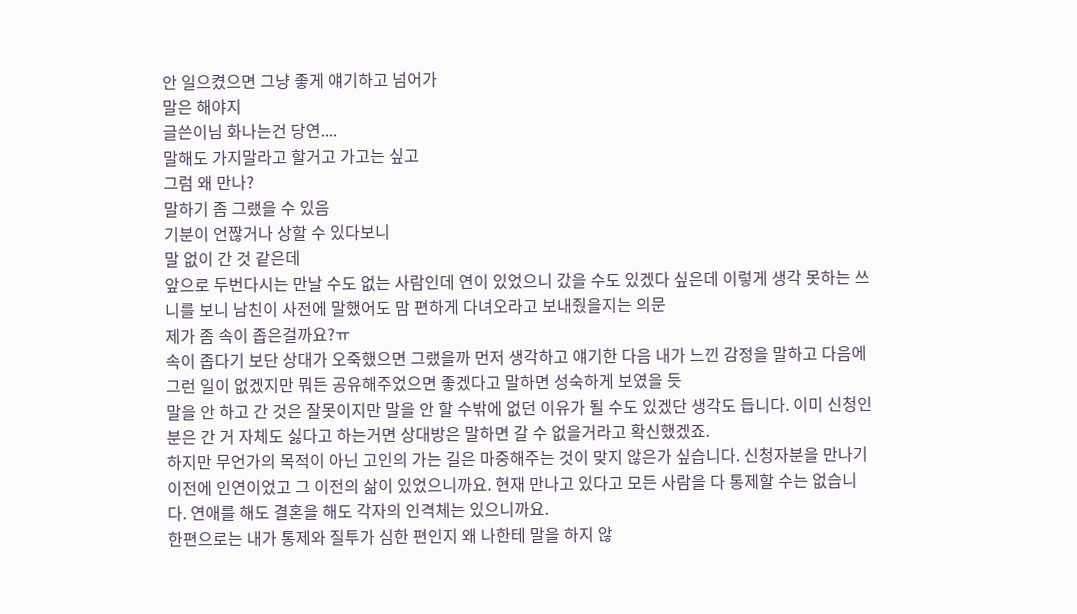안 일으켰으면 그냥 좋게 얘기하고 넘어가
말은 해야지
글쓴이님 화나는건 당연....
말해도 가지말라고 할거고 가고는 싶고
그럼 왜 만나?
말하기 좀 그랬을 수 있음
기분이 언짢거나 상할 수 있다보니
말 없이 간 것 같은데
앞으로 두번다시는 만날 수도 없는 사람인데 연이 있었으니 갔을 수도 있겠다 싶은데 이렇게 생각 못하는 쓰니를 보니 남친이 사전에 말했어도 맘 편하게 다녀오라고 보내줬을지는 의문
제가 좀 속이 좁은걸까요?ㅠ
속이 좁다기 보단 상대가 오죽했으면 그랬을까 먼저 생각하고 얘기한 다음 내가 느낀 감정을 말하고 다음에 그런 일이 없겠지만 뭐든 공유해주었으면 좋겠다고 말하면 성숙하게 보였을 듯
말을 안 하고 간 것은 잘못이지만 말을 안 할 수밖에 없던 이유가 될 수도 있겠단 생각도 듭니다. 이미 신청인분은 간 거 자체도 싫다고 하는거면 상대방은 말하면 갈 수 없을거라고 확신했겠죠.
하지만 무언가의 목적이 아닌 고인의 가는 길은 마중해주는 것이 맞지 않은가 싶습니다. 신청자분을 만나기 이전에 인연이었고 그 이전의 삶이 있었으니까요. 현재 만나고 있다고 모든 사람을 다 통제할 수는 없습니다. 연애를 해도 결혼을 해도 각자의 인격체는 있으니까요.
한편으로는 내가 통제와 질투가 심한 편인지 왜 나한테 말을 하지 않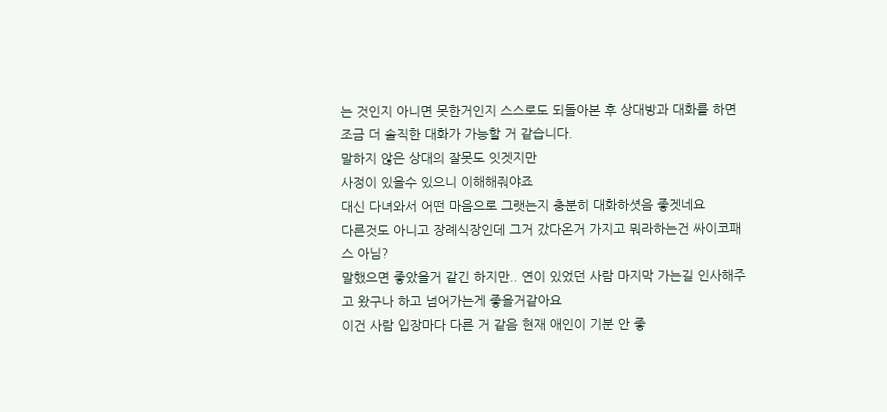는 것인지 아니면 못한거인지 스스로도 되돌아본 후 상대방과 대화를 하면 조금 더 솔직한 대화가 가능할 거 같습니다.
말하지 않은 상대의 잘못도 잇겟지만
사정이 있을수 있으니 이해해줘야죠
대신 다녀와서 어떤 마음으로 그랫는지 충분히 대화하셧음 좋겟네요
다른것도 아니고 장례식장인데 그거 갔다온거 가지고 뭐라하는건 싸이코패스 아님?
말했으면 좋았을거 같긴 하지만.. 연이 있었던 사람 마지막 가는길 인사해주고 왔구나 하고 넘어가는게 좋을거같아요
이건 사람 입장마다 다른 거 같음 현재 애인이 기분 안 좋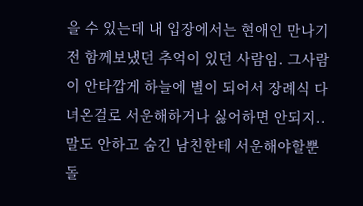을 수 있는데 내 입장에서는 현애인 만나기 전 함께보냈던 추억이 있던 사람임. 그사람이 안타깝게 하늘에 별이 되어서 장례식 다녀온걸로 서운해하거나 싫어하면 안되지.. 말도 안하고 숨긴 남친한테 서운해야할뿐 돌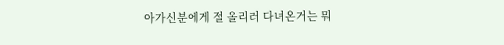아가신분에게 절 올리러 다녀온거는 뭐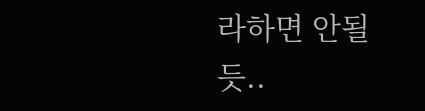라하면 안될듯..